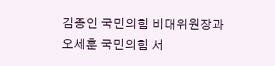김종인 국민의힘 비대위원장과 오세훈 국민의힘 서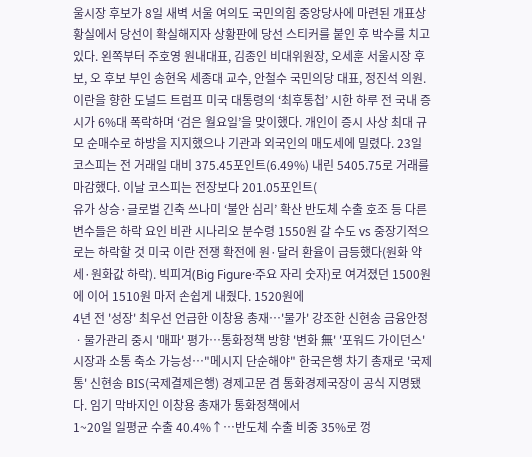울시장 후보가 8일 새벽 서울 여의도 국민의힘 중앙당사에 마련된 개표상황실에서 당선이 확실해지자 상황판에 당선 스티커를 붙인 후 박수를 치고 있다. 왼쪽부터 주호영 원내대표, 김종인 비대위원장, 오세훈 서울시장 후보, 오 후보 부인 송현옥 세종대 교수, 안철수 국민의당 대표, 정진석 의원.
이란을 향한 도널드 트럼프 미국 대통령의 ‘최후통첩’ 시한 하루 전 국내 증시가 6%대 폭락하며 ‘검은 월요일’을 맞이했다. 개인이 증시 사상 최대 규모 순매수로 하방을 지지했으나 기관과 외국인의 매도세에 밀렸다. 23일 코스피는 전 거래일 대비 375.45포인트(6.49%) 내린 5405.75로 거래를 마감했다. 이날 코스피는 전장보다 201.05포인트(
유가 상승·글로벌 긴축 쓰나미 ‘불안 심리’ 확산 반도체 수출 호조 등 다른 변수들은 하락 요인 비관 시나리오 분수령 1550원 갈 수도 vs 중장기적으로는 하락할 것 미국 이란 전쟁 확전에 원·달러 환율이 급등했다(원화 약세·원화값 하락). 빅피겨(Big Figure·주요 자리 숫자)로 여겨졌던 1500원에 이어 1510원 마저 손쉽게 내줬다. 1520원에
4년 전 '성장' 최우선 언급한 이창용 총재⋯'물가' 강조한 신현송 금융안정ㆍ물가관리 중시 '매파' 평가⋯통화정책 방향 '변화 無' '포워드 가이던스' 시장과 소통 축소 가능성⋯"메시지 단순해야" 한국은행 차기 총재로 '국제통' 신현송 BIS(국제결제은행) 경제고문 겸 통화경제국장이 공식 지명됐다. 임기 막바지인 이창용 총재가 통화정책에서
1~20일 일평균 수출 40.4%↑⋯반도체 수출 비중 35%로 껑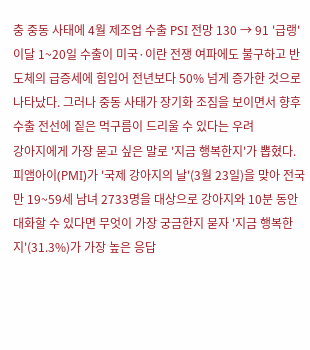충 중동 사태에 4월 제조업 수출 PSI 전망 130 → 91 '급랭' 이달 1~20일 수출이 미국·이란 전쟁 여파에도 불구하고 반도체의 급증세에 힘입어 전년보다 50% 넘게 증가한 것으로 나타났다. 그러나 중동 사태가 장기화 조짐을 보이면서 향후 수출 전선에 짙은 먹구름이 드리울 수 있다는 우려
강아지에게 가장 묻고 싶은 말로 '지금 행복한지'가 뽑혔다. 피앰아이(PMI)가 '국제 강아지의 날'(3월 23일)을 맞아 전국 만 19~59세 남녀 2733명을 대상으로 강아지와 10분 동안 대화할 수 있다면 무엇이 가장 궁금한지 묻자 '지금 행복한지'(31.3%)가 가장 높은 응답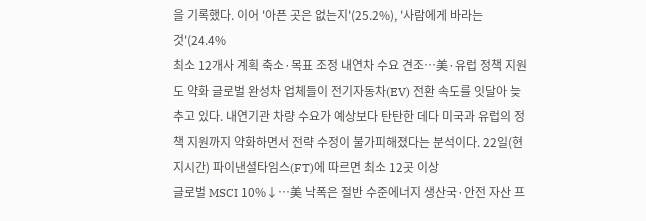을 기록했다. 이어 '아픈 곳은 없는지'(25.2%), '사람에게 바라는 것'(24.4%
최소 12개사 계획 축소·목표 조정 내연차 수요 견조…美·유럽 정책 지원도 약화 글로벌 완성차 업체들이 전기자동차(EV) 전환 속도를 잇달아 늦추고 있다. 내연기관 차량 수요가 예상보다 탄탄한 데다 미국과 유럽의 정책 지원까지 약화하면서 전략 수정이 불가피해졌다는 분석이다. 22일(현지시간) 파이낸셜타임스(FT)에 따르면 최소 12곳 이상
글로벌 MSCI 10%↓…美 낙폭은 절반 수준에너지 생산국·안전 자산 프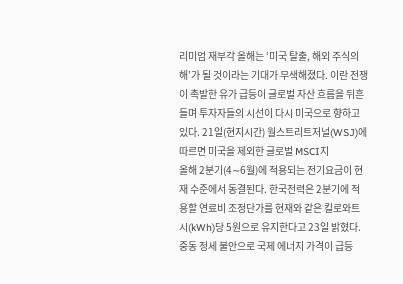리미엄 재부각 올해는 ‘미국 탈출, 해외 주식의 해’가 될 것이라는 기대가 무색해졌다. 이란 전쟁이 촉발한 유가 급등이 글로벌 자산 흐름을 뒤흔들며 투자자들의 시선이 다시 미국으로 향하고 있다. 21일(현지시간) 월스트리트저널(WSJ)에 따르면 미국을 제외한 글로벌 MSCI지
올해 2분기(4∼6월)에 적용되는 전기요금이 현재 수준에서 동결된다. 한국전력은 2분기에 적용할 연료비 조정단가를 현재와 같은 킬로와트시(kWh)당 5원으로 유지한다고 23일 밝혔다. 중동 정세 불안으로 국제 에너지 가격이 급등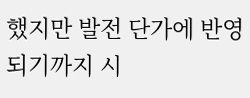했지만 발전 단가에 반영되기까지 시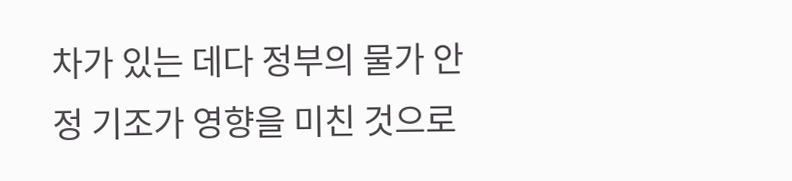차가 있는 데다 정부의 물가 안정 기조가 영향을 미친 것으로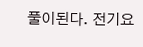풀이된다. 전기요